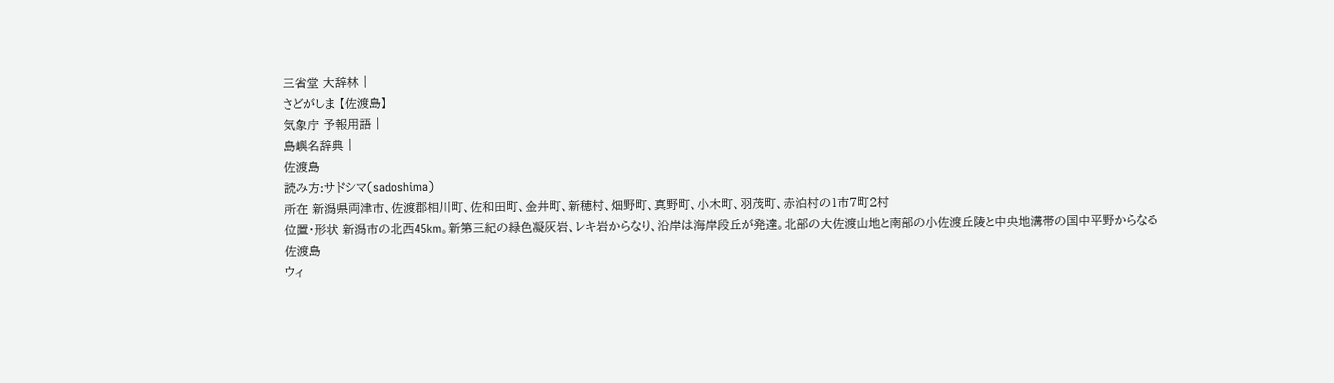三省堂 大辞林 |
さどがしま 【佐渡島】
気象庁 予報用語 |
島嶼名辞典 |
佐渡島
読み方:サドシマ(sadoshima)
所在 新潟県両津市、佐渡郡相川町、佐和田町、金井町、新穂村、畑野町、真野町、小木町、羽茂町、赤泊村の1市7町2村
位置・形状 新潟市の北西45km。新第三紀の緑色凝灰岩、レキ岩からなり、沿岸は海岸段丘が発達。北部の大佐渡山地と南部の小佐渡丘陵と中央地溝帯の国中平野からなる
佐渡島
ウィ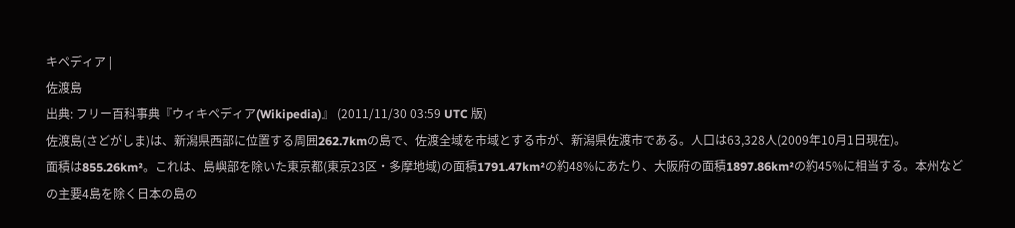キペディア |
佐渡島
出典: フリー百科事典『ウィキペディア(Wikipedia)』 (2011/11/30 03:59 UTC 版)
佐渡島(さどがしま)は、新潟県西部に位置する周囲262.7kmの島で、佐渡全域を市域とする市が、新潟県佐渡市である。人口は63,328人(2009年10月1日現在)。
面積は855.26km²。これは、島嶼部を除いた東京都(東京23区・多摩地域)の面積1791.47km²の約48%にあたり、大阪府の面積1897.86km²の約45%に相当する。本州などの主要4島を除く日本の島の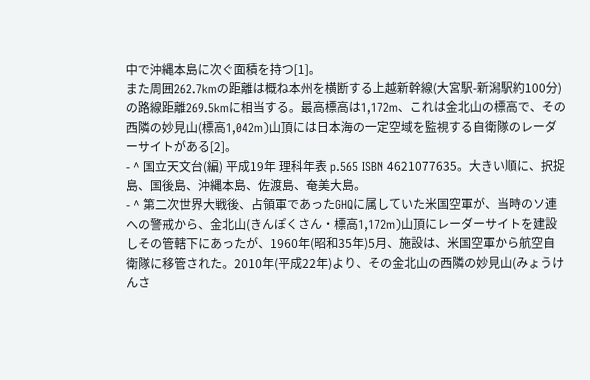中で沖縄本島に次ぐ面積を持つ[1]。
また周囲262.7kmの距離は概ね本州を横断する上越新幹線(大宮駅-新潟駅約100分)の路線距離269.5kmに相当する。最高標高は1,172m、これは金北山の標高で、その西隣の妙見山(標高1,042m)山頂には日本海の一定空域を監視する自衛隊のレーダーサイトがある[2]。
- ^ 国立天文台(編) 平成19年 理科年表 p.565 ISBN 4621077635。大きい順に、択捉島、国後島、沖縄本島、佐渡島、奄美大島。
- ^ 第二次世界大戦後、占領軍であったGHQに属していた米国空軍が、当時のソ連への警戒から、金北山(きんぽくさん・標高1,172m)山頂にレーダーサイトを建設しその管轄下にあったが、1960年(昭和35年)5月、施設は、米国空軍から航空自衛隊に移管された。2010年(平成22年)より、その金北山の西隣の妙見山(みょうけんさ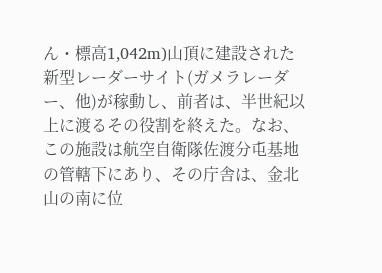ん・標高1,042m)山頂に建設された新型レーダーサイト(ガメラレーダー、他)が稼動し、前者は、半世紀以上に渡るその役割を終えた。なお、この施設は航空自衛隊佐渡分屯基地の管轄下にあり、その庁舎は、金北山の南に位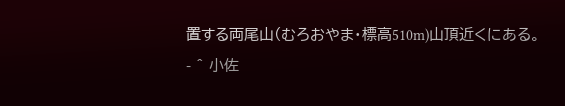置する両尾山(むろおやま・標高510m)山頂近くにある。
- ^ 小佐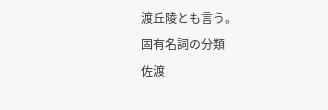渡丘陵とも言う。
固有名詞の分類
佐渡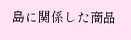島に関係した商品